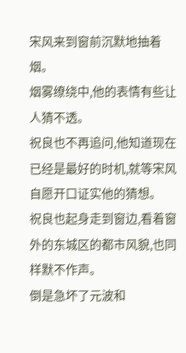宋风来到窗前沉默地抽着烟。
烟雾缭绕中,他的表情有些让人猜不透。
祝良也不再追问,他知道现在已经是最好的时机,就等宋风自愿开口证实他的猜想。
祝良也起身走到窗边,看着窗外的东城区的都市风貌,也同样默不作声。
倒是急坏了元波和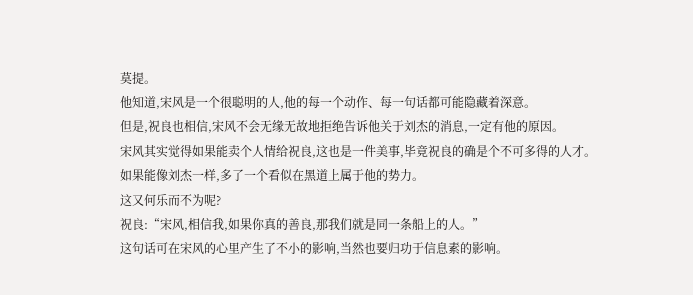莫提。
他知道,宋风是一个很聪明的人,他的每一个动作、每一句话都可能隐藏着深意。
但是,祝良也相信,宋风不会无缘无故地拒绝告诉他关于刘杰的消息,一定有他的原因。
宋风其实觉得如果能卖个人情给祝良,这也是一件美事,毕竟祝良的确是个不可多得的人才。
如果能像刘杰一样,多了一个看似在黑道上属于他的势力。
这又何乐而不为呢?
祝良:“宋风,相信我,如果你真的善良,那我们就是同一条船上的人。”
这句话可在宋风的心里产生了不小的影响,当然也要归功于信息素的影响。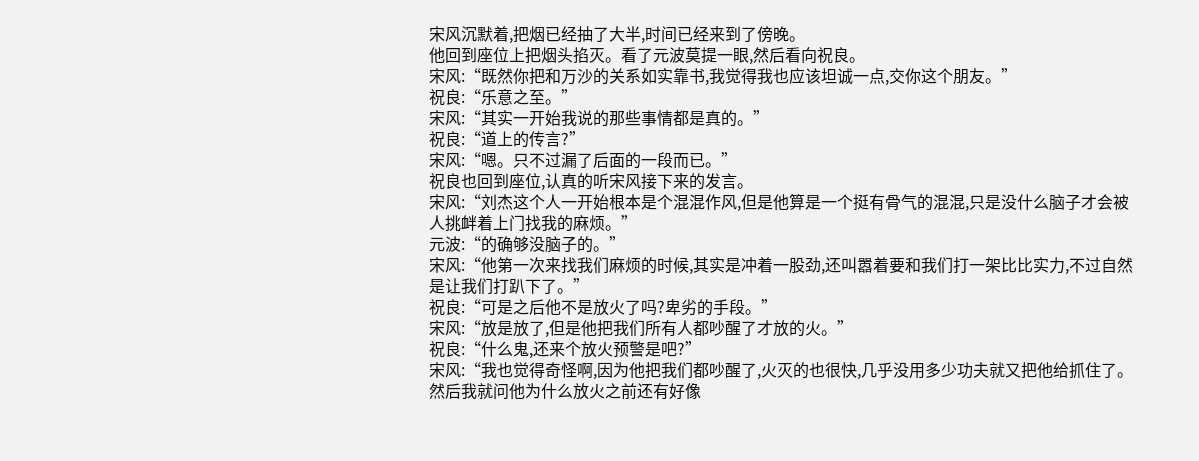宋风沉默着,把烟已经抽了大半,时间已经来到了傍晚。
他回到座位上把烟头掐灭。看了元波莫提一眼,然后看向祝良。
宋风:“既然你把和万沙的关系如实靠书,我觉得我也应该坦诚一点,交你这个朋友。”
祝良:“乐意之至。”
宋风:“其实一开始我说的那些事情都是真的。”
祝良:“道上的传言?”
宋风:“嗯。只不过漏了后面的一段而已。”
祝良也回到座位,认真的听宋风接下来的发言。
宋风:“刘杰这个人一开始根本是个混混作风,但是他算是一个挺有骨气的混混,只是没什么脑子才会被人挑衅着上门找我的麻烦。”
元波:“的确够没脑子的。”
宋风:“他第一次来找我们麻烦的时候,其实是冲着一股劲,还叫嚣着要和我们打一架比比实力,不过自然是让我们打趴下了。”
祝良:“可是之后他不是放火了吗?卑劣的手段。”
宋风:“放是放了,但是他把我们所有人都吵醒了才放的火。”
祝良:“什么鬼,还来个放火预警是吧?”
宋风:“我也觉得奇怪啊,因为他把我们都吵醒了,火灭的也很快,几乎没用多少功夫就又把他给抓住了。
然后我就问他为什么放火之前还有好像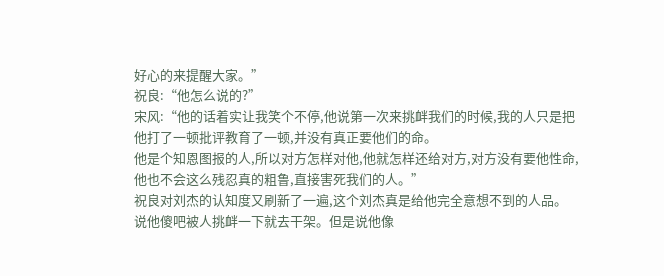好心的来提醒大家。”
祝良:“他怎么说的?”
宋风:“他的话着实让我笑个不停,他说第一次来挑衅我们的时候,我的人只是把他打了一顿批评教育了一顿,并没有真正要他们的命。
他是个知恩图报的人,所以对方怎样对他,他就怎样还给对方,对方没有要他性命,他也不会这么残忍真的粗鲁,直接害死我们的人。”
祝良对刘杰的认知度又刷新了一遍,这个刘杰真是给他完全意想不到的人品。
说他傻吧被人挑衅一下就去干架。但是说他像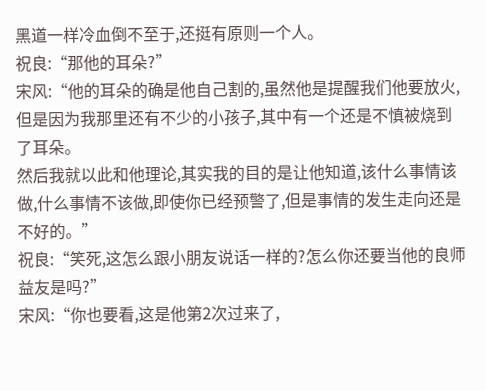黑道一样冷血倒不至于,还挺有原则一个人。
祝良:“那他的耳朵?”
宋风:“他的耳朵的确是他自己割的,虽然他是提醒我们他要放火,但是因为我那里还有不少的小孩子,其中有一个还是不慎被烧到了耳朵。
然后我就以此和他理论,其实我的目的是让他知道,该什么事情该做,什么事情不该做,即使你已经预警了,但是事情的发生走向还是不好的。”
祝良:“笑死,这怎么跟小朋友说话一样的?怎么你还要当他的良师益友是吗?”
宋风:“你也要看,这是他第2次过来了,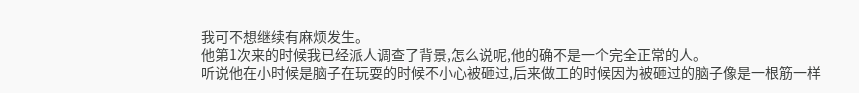我可不想继续有麻烦发生。
他第1次来的时候我已经派人调查了背景,怎么说呢,他的确不是一个完全正常的人。
听说他在小时候是脑子在玩耍的时候不小心被砸过,后来做工的时候因为被砸过的脑子像是一根筋一样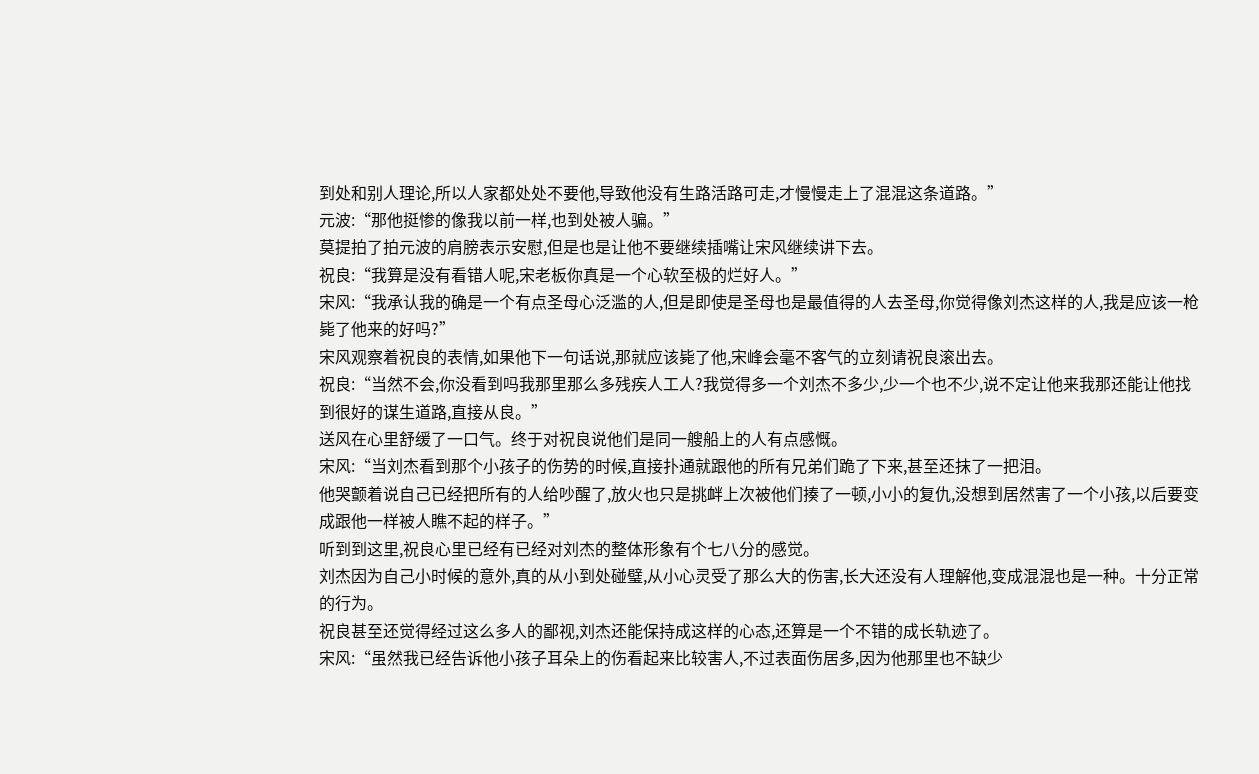到处和别人理论,所以人家都处处不要他,导致他没有生路活路可走,才慢慢走上了混混这条道路。”
元波:“那他挺惨的像我以前一样,也到处被人骗。”
莫提拍了拍元波的肩膀表示安慰,但是也是让他不要继续插嘴让宋风继续讲下去。
祝良:“我算是没有看错人呢,宋老板你真是一个心软至极的烂好人。”
宋风:“我承认我的确是一个有点圣母心泛滥的人,但是即使是圣母也是最值得的人去圣母,你觉得像刘杰这样的人,我是应该一枪毙了他来的好吗?”
宋风观察着祝良的表情,如果他下一句话说,那就应该毙了他,宋峰会毫不客气的立刻请祝良滚出去。
祝良:“当然不会,你没看到吗我那里那么多残疾人工人?我觉得多一个刘杰不多少,少一个也不少,说不定让他来我那还能让他找到很好的谋生道路,直接从良。”
送风在心里舒缓了一口气。终于对祝良说他们是同一艘船上的人有点感慨。
宋风:“当刘杰看到那个小孩子的伤势的时候,直接扑通就跟他的所有兄弟们跪了下来,甚至还抹了一把泪。
他哭颤着说自己已经把所有的人给吵醒了,放火也只是挑衅上次被他们揍了一顿,小小的复仇,没想到居然害了一个小孩,以后要变成跟他一样被人瞧不起的样子。”
听到到这里,祝良心里已经有已经对刘杰的整体形象有个七八分的感觉。
刘杰因为自己小时候的意外,真的从小到处碰璧,从小心灵受了那么大的伤害,长大还没有人理解他,变成混混也是一种。十分正常的行为。
祝良甚至还觉得经过这么多人的鄙视,刘杰还能保持成这样的心态,还算是一个不错的成长轨迹了。
宋风:“虽然我已经告诉他小孩子耳朵上的伤看起来比较害人,不过表面伤居多,因为他那里也不缺少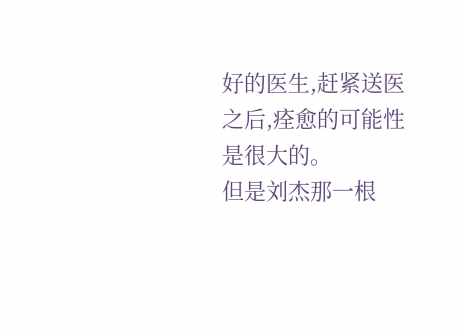好的医生,赶紧送医之后,痊愈的可能性是很大的。
但是刘杰那一根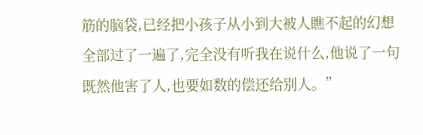筋的脑袋,已经把小孩子从小到大被人瞧不起的幻想全部过了一遍了,完全没有听我在说什么,他说了一句既然他害了人,也要如数的偿还给别人。”